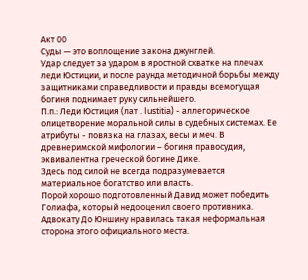Акт 00
Суды — это воплощение закона джунглей.
Удар следует за ударом в яростной схватке на плечах леди Юстиции, и после раунда методичной борьбы между защитниками справедливости и правды всемогущая богиня поднимает руку сильнейшего.
П.п.: Леди Юстиция (лат . Iustitia) - аллегорическое олицетворение моральной силы в судебных системах. Ее атрибуты - повязка на глазах, весы и меч. В древнеримской мифологии – богиня правосудия, эквивалентна греческой богине Дике.
Здесь под силой не всегда подразумевается материальное богатство или власть.
Порой хорошо подготовленный Давид может победить Голиафа, который недооценил своего противника.
Адвокату До Юншину нравилась такая неформальная сторона этого официального места.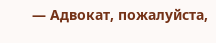— Адвокат, пожалуйста,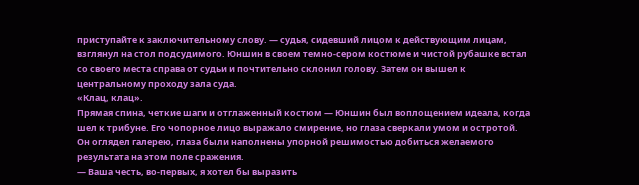приступайте к заключительному слову. — судья, сидевший лицом к действующим лицам, взглянул на стол подсудимого. Юншин в своем темно-сером костюме и чистой рубашке встал со своего места справа от судьи и почтительно склонил голову. Затем он вышел к центральному проходу зала суда.
«Клац, клац».
Прямая спина, четкие шаги и отглаженный костюм — Юншин был воплощением идеала, когда шел к трибуне. Его чопорное лицо выражало смирение, но глаза сверкали умом и остротой.
Он оглядел галерею, глаза были наполнены упорной решимостью добиться желаемого результата на этом поле сражения.
— Ваша честь, во-первых, я хотел бы выразить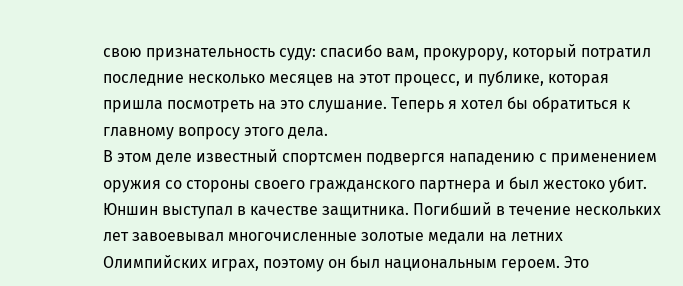свою признательность суду: спасибо вам, прокурору, который потратил последние несколько месяцев на этот процесс, и публике, которая пришла посмотреть на это слушание. Теперь я хотел бы обратиться к главному вопросу этого дела.
В этом деле известный спортсмен подвергся нападению с применением оружия со стороны своего гражданского партнера и был жестоко убит. Юншин выступал в качестве защитника. Погибший в течение нескольких лет завоевывал многочисленные золотые медали на летних Олимпийских играх, поэтому он был национальным героем. Это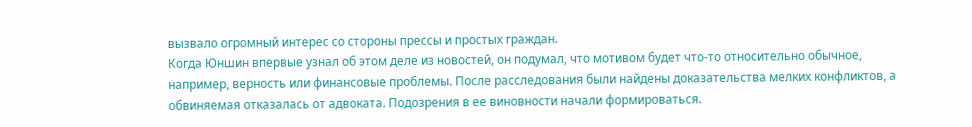вызвало огромный интерес со стороны прессы и простых граждан.
Когда Юншин впервые узнал об этом деле из новостей, он подумал, что мотивом будет что-то относительно обычное, например, верность или финансовые проблемы. После расследования были найдены доказательства мелких конфликтов, а обвиняемая отказалась от адвоката. Подозрения в ее виновности начали формироваться.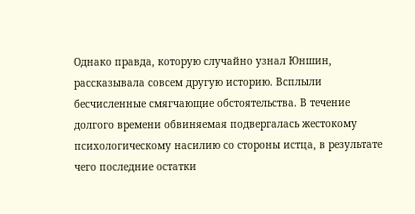Однако правда, которую случайно узнал Юншин, рассказывала совсем другую историю. Всплыли бесчисленные смягчающие обстоятельства. В течение долгого времени обвиняемая подвергалась жестокому психологическому насилию со стороны истца, в результате чего последние остатки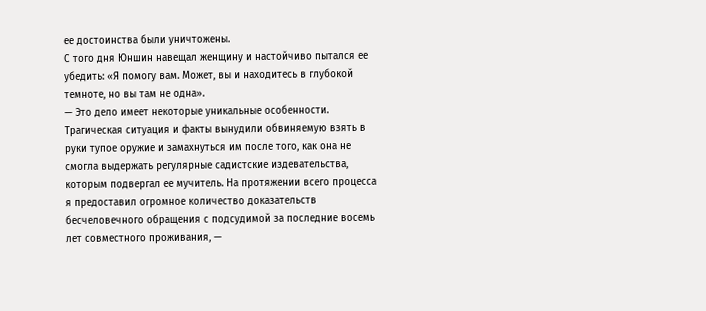ее достоинства были уничтожены.
С того дня Юншин навещал женщину и настойчиво пытался ее убедить: «Я помогу вам. Может, вы и находитесь в глубокой темноте, но вы там не одна».
— Это дело имеет некоторые уникальные особенности. Трагическая ситуация и факты вынудили обвиняемую взять в руки тупое оружие и замахнуться им после того, как она не смогла выдержать регулярные садистские издевательства, которым подвергал ее мучитель. На протяжении всего процесса я предоставил огромное количество доказательств бесчеловечного обращения с подсудимой за последние восемь лет совместного проживания, —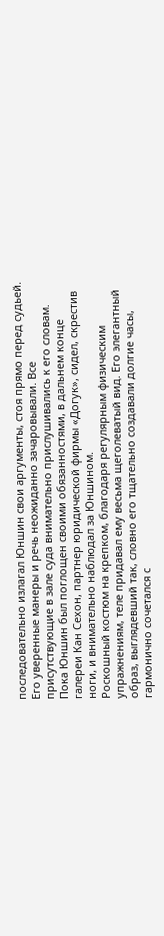последовательно излагал Юншин свои аргументы, стоя прямо перед судьей. Его уверенные манеры и речь неожиданно зачаровывали. Все присутствующие в зале суда внимательно прислушивались к его словам.
Пока Юншин был поглощен своими обязанностями, в дальнем конце галереи Кан Сехон, партнер юридической фирмы «Догук», сидел, скрестив ноги, и внимательно наблюдал за Юншином.
Роскошный костюм на крепком, благодаря регулярным физическим упражнениям, теле придавал ему весьма щеголеватый вид. Его элегантный образ, выглядевший так, словно его тщательно создавали долгие часы, гармонично сочетался с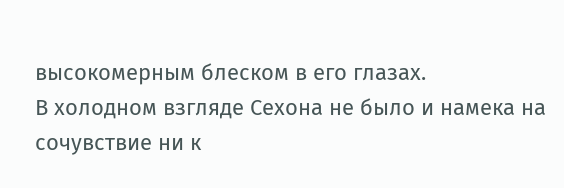высокомерным блеском в его глазах.
В холодном взгляде Сехона не было и намека на сочувствие ни к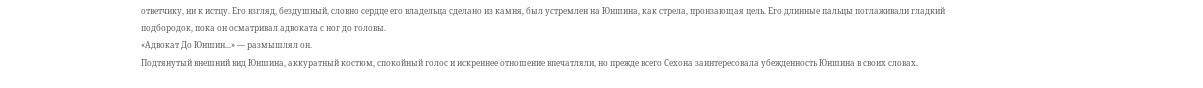ответчику, ни к истцу. Его взгляд, бездушный, словно сердце его владельца сделано из камня, был устремлен на Юншина, как стрела, пронзающая цель. Его длинные пальцы поглаживали гладкий подбородок, пока он осматривал адвоката с ног до головы.
«Адвокат До Юншин...» — размышлял он.
Подтянутый внешний вид Юншина, аккуратный костюм, спокойный голос и искреннее отношение впечатляли, но прежде всего Сехона заинтересовала убежденность Юншина в своих словах.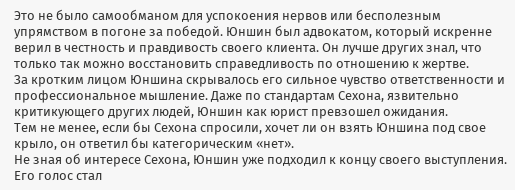Это не было самообманом для успокоения нервов или бесполезным упрямством в погоне за победой. Юншин был адвокатом, который искренне верил в честность и правдивость своего клиента. Он лучше других знал, что только так можно восстановить справедливость по отношению к жертве.
За кротким лицом Юншина скрывалось его сильное чувство ответственности и профессиональное мышление. Даже по стандартам Сехона, язвительно критикующего других людей, Юншин как юрист превзошел ожидания.
Тем не менее, если бы Сехона спросили, хочет ли он взять Юншина под свое крыло, он ответил бы категорическим «нет».
Не зная об интересе Сехона, Юншин уже подходил к концу своего выступления. Его голос стал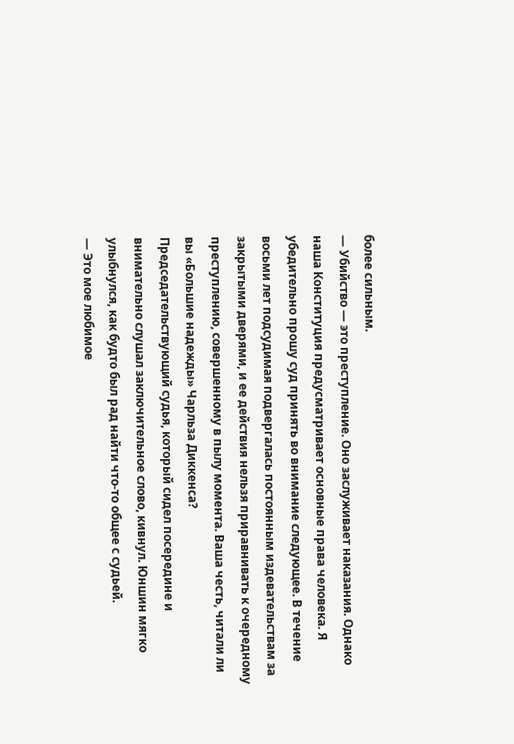более сильным.
— Убийство — это преступление. Оно заслуживает наказания. Однако наша Конституция предусматривает основные права человека. Я убедительно прошу суд принять во внимание следующее. В течение восьми лет подсудимая подвергалась постоянным издевательствам за закрытыми дверями, и ее действия нельзя приравнивать к очередному преступлению, совершенному в пылу момента. Ваша честь, читали ли вы «Большие надежды» Чарльза Диккенса?
Председательствующий судья, который сидел посередине и внимательно слушал заключительное слово, кивнул. Юншин мягко улыбнулся, как будто был рад найти что-то общее с судьей.
— Это мое любимое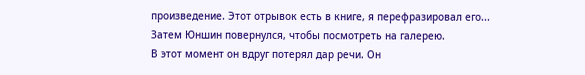произведение. Этот отрывок есть в книге, я перефразировал его...
Затем Юншин повернулся, чтобы посмотреть на галерею.
В этот момент он вдруг потерял дар речи. Он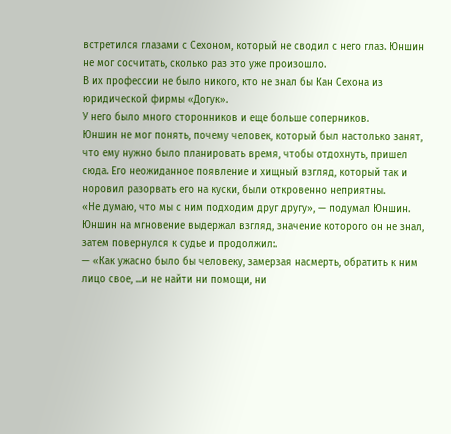встретился глазами с Сехоном, который не сводил с него глаз. Юншин не мог сосчитать, сколько раз это уже произошло.
В их профессии не было никого, кто не знал бы Кан Сехона из юридической фирмы «Догук».
У него было много сторонников и еще больше соперников.
Юншин не мог понять, почему человек, который был настолько занят, что ему нужно было планировать время, чтобы отдохнуть, пришел сюда. Его неожиданное появление и хищный взгляд, который так и норовил разорвать его на куски, были откровенно неприятны.
«Не думаю, что мы с ним подходим друг другу», — подумал Юншин.
Юншин на мгновение выдержал взгляд, значение которого он не знал, затем повернулся к судье и продолжил:.
— «Как ужасно было бы человеку, замерзая насмерть, обратить к ним лицо свое, ...и не найти ни помощи, ни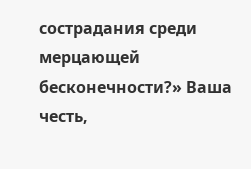сострадания среди мерцающей бесконечности?» Ваша честь,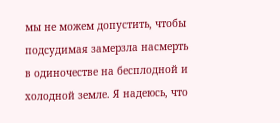мы не можем допустить, чтобы подсудимая замерзла насмерть в одиночестве на бесплодной и холодной земле. Я надеюсь, что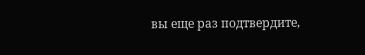вы еще раз подтвердите,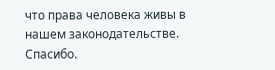что права человека живы в нашем законодательстве. Спасибо.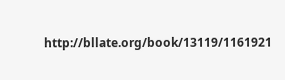http://bllate.org/book/13119/1161921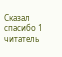Сказал спасибо 1 читатель